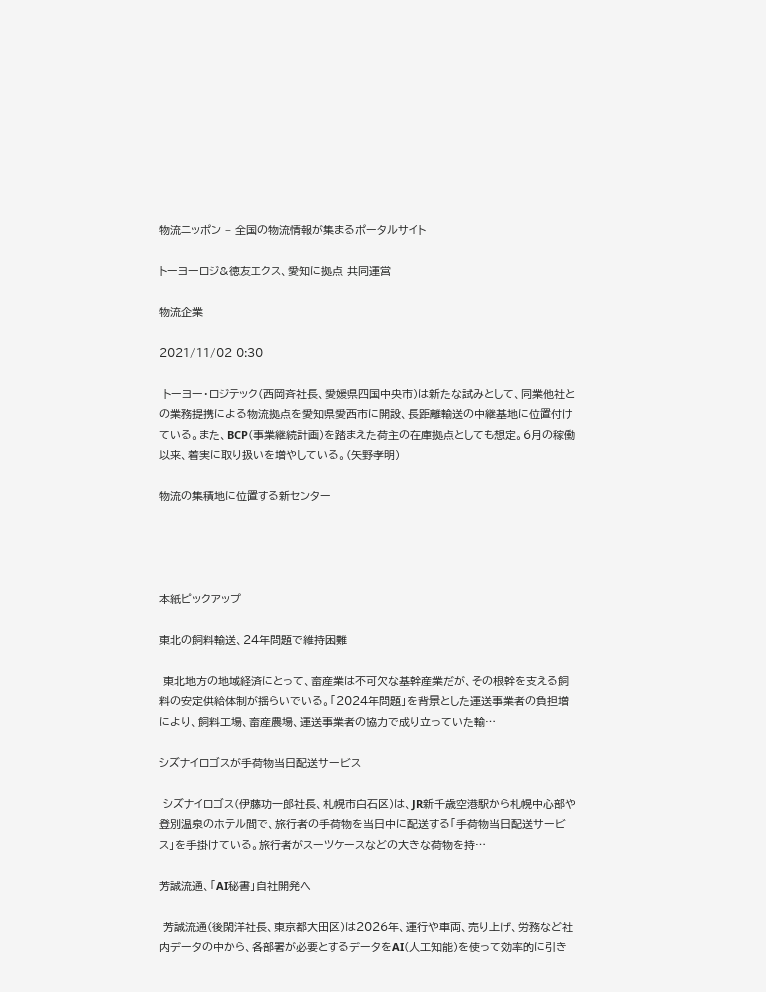物流ニッポン – 全国の物流情報が集まるポータルサイト

トーヨーロジ&徳友エクス、愛知に拠点 共同運営

物流企業

2021/11/02 0:30

 トーヨー・ロジテック(西岡斉社長、愛媛県四国中央市)は新たな試みとして、同業他社との業務提携による物流拠点を愛知県愛西市に開設、長距離輸送の中継基地に位置付けている。また、BCP(事業継続計画)を踏まえた荷主の在庫拠点としても想定。6月の稼働以来、着実に取り扱いを増やしている。(矢野孝明)

物流の集積地に位置する新センター




本紙ピックアップ

東北の飼料輸送、24年問題で維持困難

 東北地方の地域経済にとって、畜産業は不可欠な基幹産業だが、その根幹を支える飼料の安定供給体制が揺らいでいる。「2024年問題」を背景とした運送事業者の負担増により、飼料工場、畜産農場、運送事業者の協力で成り立っていた輸…

シズナイロゴスが手荷物当日配送サービス

 シズナイロゴス(伊藤功一郎社長、札幌市白石区)は、JR新千歳空港駅から札幌中心部や登別温泉のホテル間で、旅行者の手荷物を当日中に配送する「手荷物当日配送サービス」を手掛けている。旅行者がスーツケースなどの大きな荷物を持…

芳誠流通、「AI秘書」自社開発へ

 芳誠流通(後閑洋社長、東京都大田区)は2026年、運行や車両、売り上げ、労務など社内データの中から、各部署が必要とするデータをAI(人工知能)を使って効率的に引き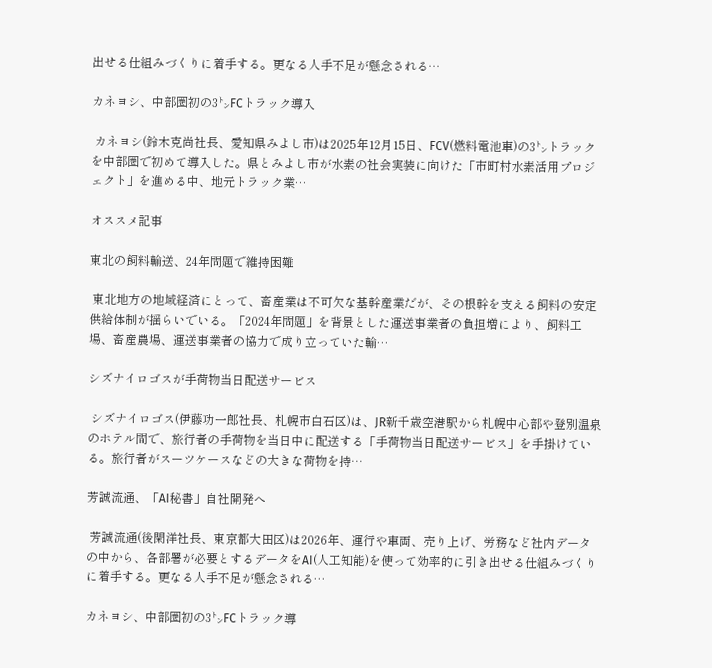出せる仕組みづくりに着手する。更なる人手不足が懸念される…

カネヨシ、中部圏初の3㌧FCトラック導入

 カネヨシ(鈴木克尚社長、愛知県みよし市)は2025年12月15日、FCV(燃料電池車)の3㌧トラックを中部圏で初めて導入した。県とみよし市が水素の社会実装に向けた「市町村水素活用プロジェクト」を進める中、地元トラック業…

オススメ記事

東北の飼料輸送、24年問題で維持困難

 東北地方の地域経済にとって、畜産業は不可欠な基幹産業だが、その根幹を支える飼料の安定供給体制が揺らいでいる。「2024年問題」を背景とした運送事業者の負担増により、飼料工場、畜産農場、運送事業者の協力で成り立っていた輸…

シズナイロゴスが手荷物当日配送サービス

 シズナイロゴス(伊藤功一郎社長、札幌市白石区)は、JR新千歳空港駅から札幌中心部や登別温泉のホテル間で、旅行者の手荷物を当日中に配送する「手荷物当日配送サービス」を手掛けている。旅行者がスーツケースなどの大きな荷物を持…

芳誠流通、「AI秘書」自社開発へ

 芳誠流通(後閑洋社長、東京都大田区)は2026年、運行や車両、売り上げ、労務など社内データの中から、各部署が必要とするデータをAI(人工知能)を使って効率的に引き出せる仕組みづくりに着手する。更なる人手不足が懸念される…

カネヨシ、中部圏初の3㌧FCトラック導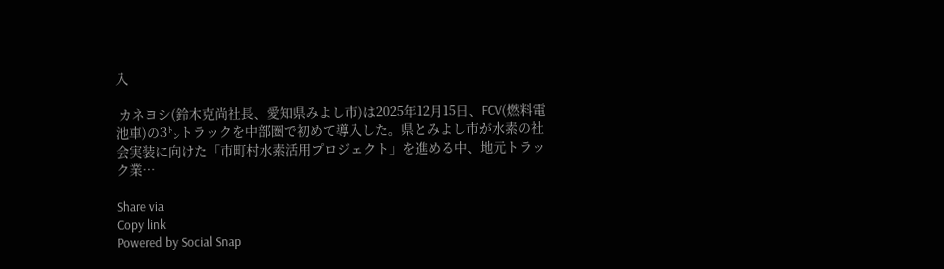入

 カネヨシ(鈴木克尚社長、愛知県みよし市)は2025年12月15日、FCV(燃料電池車)の3㌧トラックを中部圏で初めて導入した。県とみよし市が水素の社会実装に向けた「市町村水素活用プロジェクト」を進める中、地元トラック業…

Share via
Copy link
Powered by Social Snap